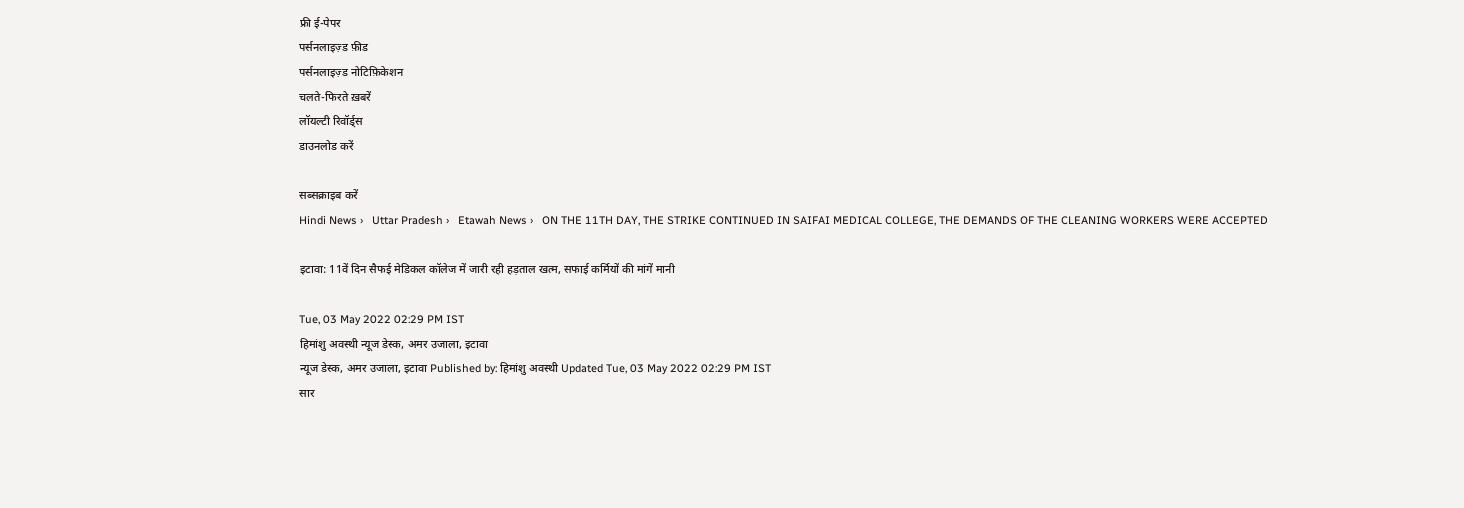फ्री ई-पेपर
पर्सनलाइज़्ड फ़ीड
पर्सनलाइज़्ड नोटिफ़िकेशन
चलते-फिरते ख़बरें
लॉयल्टी रिवॉर्ड्स
डाउनलोड करें

सब्सक्राइब करें
Hindi News ›   Uttar Pradesh ›   Etawah News ›   ON THE 11TH DAY, THE STRIKE CONTINUED IN SAIFAI MEDICAL COLLEGE, THE DEMANDS OF THE CLEANING WORKERS WERE ACCEPTED

इटावा: 11वें दिन सैफई मेडिकल कॉलेज में जारी रही हड़ताल खत्म, सफाई कर्मियों की मांगें मानी

Tue, 03 May 2022 02:29 PM IST
हिमांशु अवस्थी न्यूज डेस्क, अमर उजाला, इटावा
न्यूज डेस्क, अमर उजाला, इटावा Published by: हिमांशु अवस्थी Updated Tue, 03 May 2022 02:29 PM IST
सार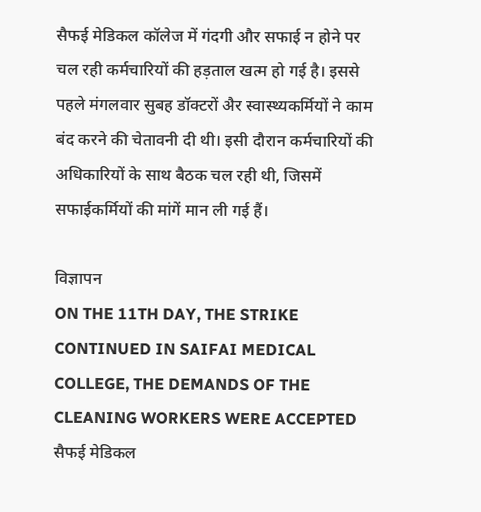सैफई मेडिकल कॉलेज में गंदगी और सफाई न होने पर चल रही कर्मचारियों की हड़ताल खत्म हो गई है। इससे पहले मंगलवार सुबह डॉक्टरों अैर स्वास्थ्यकर्मियों ने काम बंद करने की चेतावनी दी थी। इसी दौरान कर्मचारियों की अधिकारियों के साथ बैठक चल रही थी, जिसमें सफाईकर्मियों की मांगें मान ली गई हैं।

विज्ञापन
ON THE 11TH DAY, THE STRIKE CONTINUED IN SAIFAI MEDICAL COLLEGE, THE DEMANDS OF THE CLEANING WORKERS WERE ACCEPTED
सैफई मेडिकल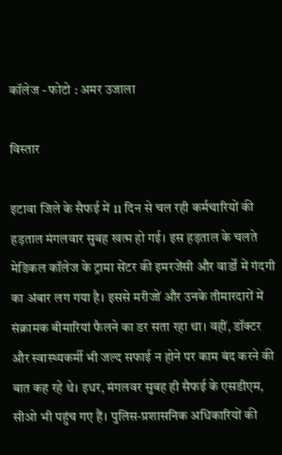कॉलेज - फोटो : अमर उजाला

विस्तार

इटावा जिले के सैफई में 11 दिन से चल रही कर्मचारियों की हड़ताल मंगलवार सुबह खत्म हो गई। इस हड़ताल के चलते मेडिकल कॉलेज के ट्रामा सेंटर की इमरजेंसी और वार्डों में गंदगी का अंबार लग गया है। इससे मरीजों और उनके तीमारदारों में संक्रामक बीमारियां फैलने का डर सता रहा था। वहीं, डॉक्टर और स्वास्थ्यकर्मी भी जल्द सफाई न होने पर काम बंद करने की बात कह रहे थे। इधर, मंगलवर सुबह ही सैफई के एसडीएम, सीओ भी पहुंच गए हैं। पुलिस-प्रशासनिक अधिकारियों की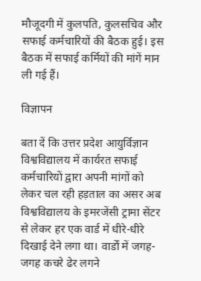मौजूदगी में कुलपति, कुलसचिव और सफाई कर्मचारियों की बैठक हुई। इस बैठक में सफाई कर्मियों की मांगें मान ली गई हैं।

विज्ञापन

बता दें कि उत्तर प्रदेश आयुर्विज्ञान विश्वविद्यालय में कार्यरत सफाई कर्मचारियों द्वारा अपनी मांगों को लेकर चल रही हड़ताल का असर अब विश्वविद्यालय के इमरजेंसी ट्रामा सेंटर से लेकर हर एक वार्ड में धीरे-धीरे दिखाई देने लगा था। वार्डों में जगह-जगह कचरे ढेर लगने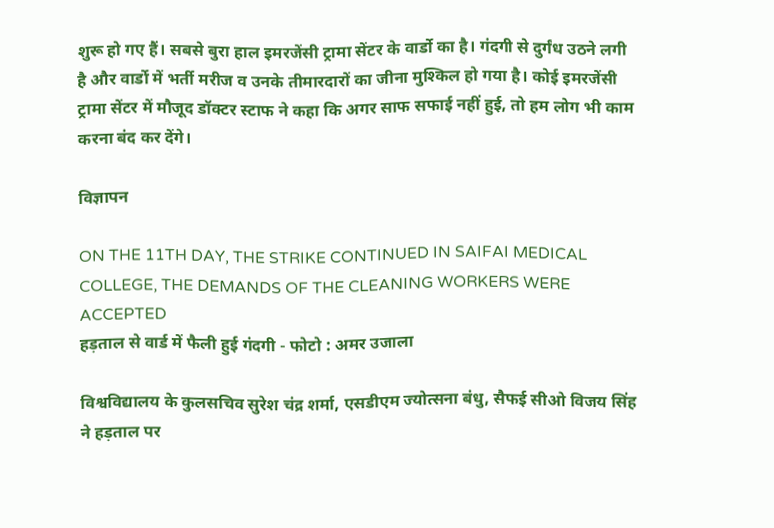शुरू हो गए हैं। सबसे बुरा हाल इमरजेंसी ट्रामा सेंटर के वार्डो का है। गंदगी से दुर्गंध उठने लगी है और वार्डो में भर्ती मरीज व उनके तीमारदारों का जीना मुश्किल हो गया है। कोई इमरजेंसी ट्रामा सेंटर में मौजूद डॉक्टर स्टाफ ने कहा कि अगर साफ सफाई नहीं हुई, तो हम लोग भी काम करना बंद कर देंगे।

विज्ञापन

ON THE 11TH DAY, THE STRIKE CONTINUED IN SAIFAI MEDICAL COLLEGE, THE DEMANDS OF THE CLEANING WORKERS WERE ACCEPTED
हड़ताल से वार्ड में फैली हुई गंदगी - फोटो : अमर उजाला

विश्वविद्यालय के कुलसचिव सुरेश चंद्र शर्मा, एसडीएम ज्योत्सना बंधु, सैफई सीओ विजय सिंह ने हड़ताल पर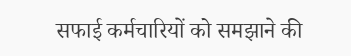सफाई कर्मचारियों को समझाने की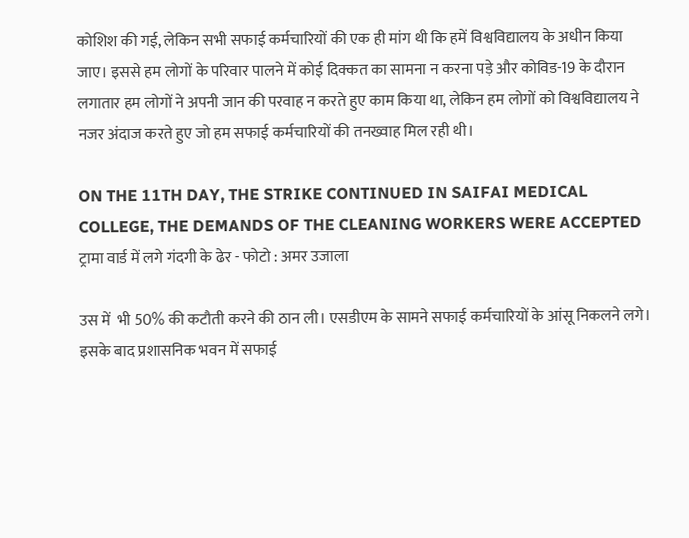कोशिश की गई, लेकिन सभी सफाई कर्मचारियों की एक ही मांग थी कि हमें विश्वविद्यालय के अधीन किया जाए। इससे हम लोगों के परिवार पालने में कोई दिक्कत का सामना न करना पड़े और कोविड-19 के दौरान लगातार हम लोगों ने अपनी जान की परवाह न करते हुए काम किया था, लेकिन हम लोगों को विश्वविद्यालय ने नजर अंदाज करते हुए जो हम सफाई कर्मचारियों की तनख्वाह मिल रही थी।

ON THE 11TH DAY, THE STRIKE CONTINUED IN SAIFAI MEDICAL COLLEGE, THE DEMANDS OF THE CLEANING WORKERS WERE ACCEPTED
ट्रामा वार्ड में लगे गंदगी के ढेर - फोटो : अमर उजाला

उस में  भी 50% की कटौती करने की ठान ली। एसडीएम के सामने सफाई कर्मचारियों के आंसू निकलने लगे। इसके बाद प्रशासनिक भवन में सफाई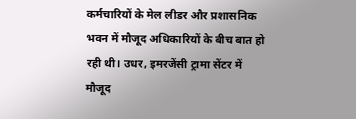कर्मचारियों के मेल लीडर और प्रशासनिक भवन में मौजूद अधिकारियों के बीच बात हो रही थी। उधर, इमरजेंसी ट्रामा सेंटर में मौजूद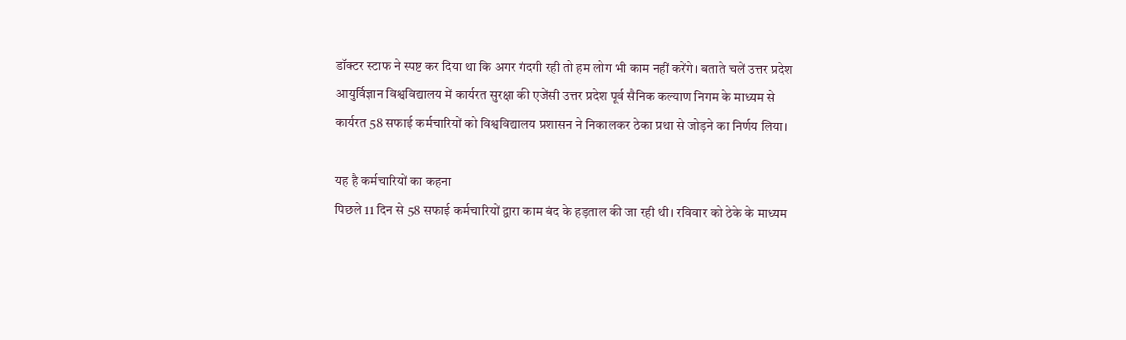डॉक्टर स्टाफ ने स्पष्ट कर दिया था कि अगर गंदगी रही तो हम लोग भी काम नहीं करेंगे। बताते चलें उत्तर प्रदेश आयुर्विज्ञान विश्वविद्यालय में कार्यरत सुरक्षा की एजेंसी उत्तर प्रदेश पूर्व सैनिक कल्याण निगम के माध्यम से कार्यरत 58 सफाई कर्मचारियों को विश्वविद्यालय प्रशासन ने निकालकर ठेका प्रथा से जोड़ने का निर्णय लिया।

यह है कर्मचारियों का कहना
पिछले 11 दिन से 58 सफाई कर्मचारियों द्वारा काम बंद के हड़ताल की जा रही थी। रविवार को ठेके के माध्यम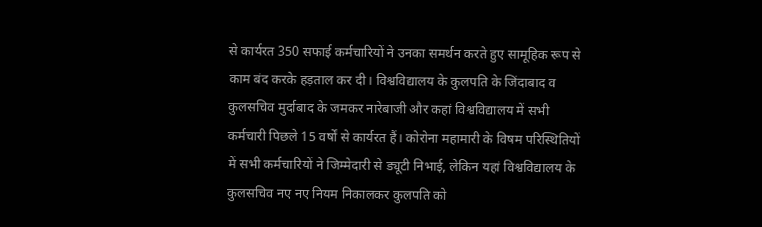से कार्यरत 350 सफाई कर्मचारियों ने उनका समर्थन करते हुए सामूहिक रूप से काम बंद करके हड़ताल कर दी। विश्वविद्यालय के कुलपति के जिंदाबाद व कुलसचिव मुर्दाबाद के जमकर नारेबाजी और कहां विश्वविद्यालय में सभी कर्मचारी पिछले 15 वर्षों से कार्यरत हैं। कोरोना महामारी के विषम परिस्थितियों में सभी कर्मचारियों ने जिम्मेदारी से ड्यूटी निभाई, लेकिन यहां विश्वविद्यालय के कुलसचिव नए नए नियम निकालकर कुलपति को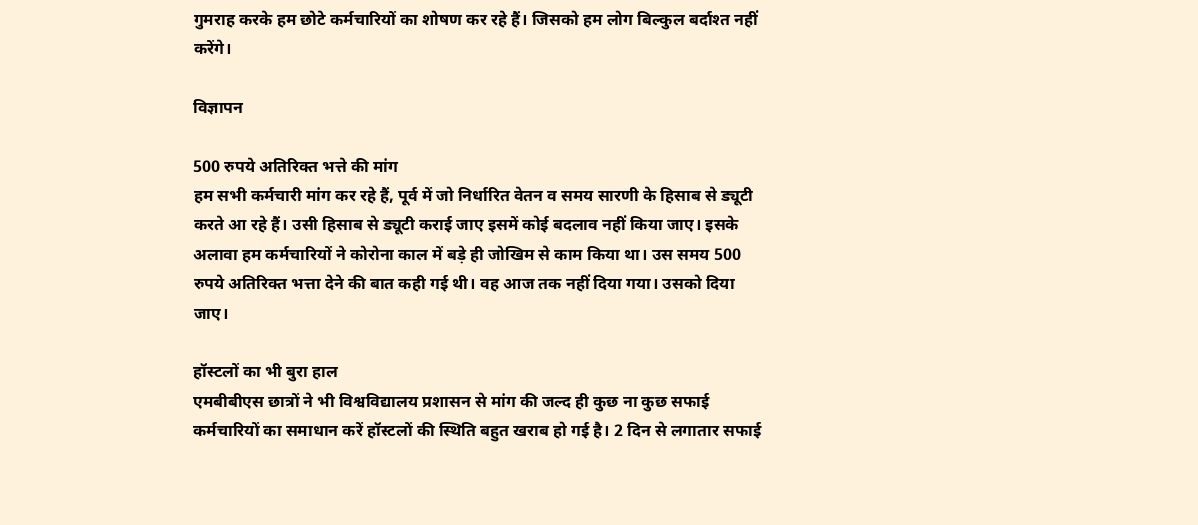गुमराह करके हम छोटे कर्मचारियों का शोषण कर रहे हैं। जिसको हम लोग बिल्कुल बर्दाश्त नहीं करेंगे।

विज्ञापन

500 रुपये अतिरिक्त भत्ते की मांग
हम सभी कर्मचारी मांग कर रहे हैं, पूर्व में जो निर्धारित वेतन व समय सारणी के हिसाब से ड्यूटी करते आ रहे हैं। उसी हिसाब से ड्यूटी कराई जाए इसमें कोई बदलाव नहीं किया जाए। इसके अलावा हम कर्मचारियों ने कोरोना काल में बड़े ही जोखिम से काम किया था। उस समय 500 रुपये अतिरिक्त भत्ता देने की बात कही गई थी। वह आज तक नहीं दिया गया। उसको दिया जाए।

हॉस्टलों का भी बुरा हाल
एमबीबीएस छात्रों ने भी विश्वविद्यालय प्रशासन से मांग की जल्द ही कुछ ना कुछ सफाई कर्मचारियों का समाधान करें हॉस्टलों की स्थिति बहुत खराब हो गई है। 2 दिन से लगातार सफाई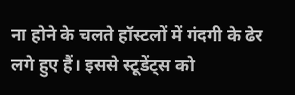ना होने के चलते हॉस्टलों में गंदगी के ढेर लगे हुए हैं। इससे स्टूडेंट्स को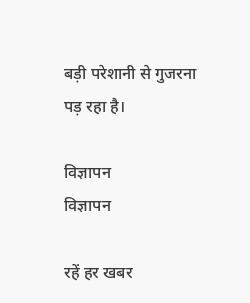बड़ी परेशानी से गुजरना पड़ रहा है।

विज्ञापन
विज्ञापन

रहें हर खबर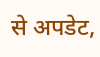से अपडेट,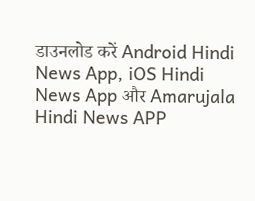डाउनलोड करें Android Hindi News App, iOS Hindi News App और Amarujala Hindi News APP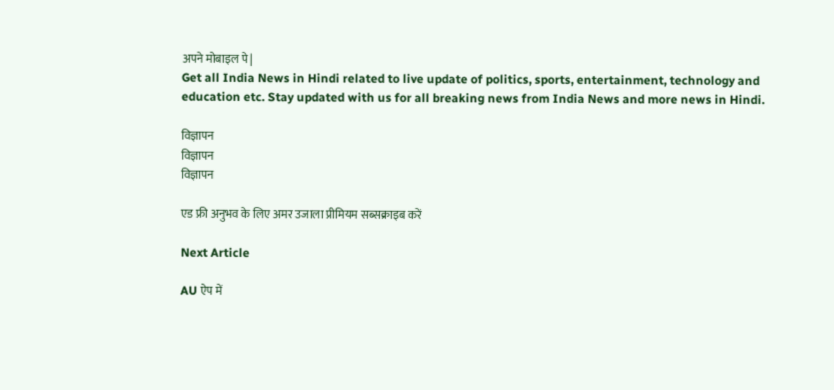अपने मोबाइल पे|
Get all India News in Hindi related to live update of politics, sports, entertainment, technology and education etc. Stay updated with us for all breaking news from India News and more news in Hindi.

विज्ञापन
विज्ञापन
विज्ञापन

एड फ्री अनुभव के लिए अमर उजाला प्रीमियम सब्सक्राइब करें

Next Article

AU ऐप में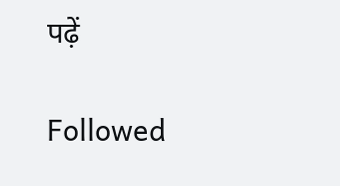पढ़ें

Followed